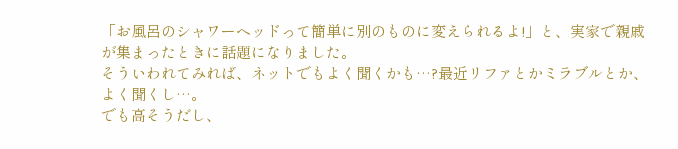「お風呂のシャワーヘッドって簡単に別のものに変えられるよ!」と、実家で親戚が集まったときに話題になりました。
そういわれてみれば、ネットでもよく聞くかも…?最近リファとかミラブルとか、よく聞くし…。
でも高そうだし、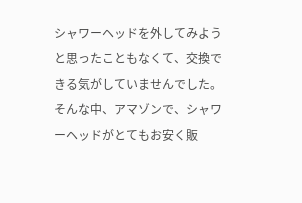シャワーヘッドを外してみようと思ったこともなくて、交換できる気がしていませんでした。
そんな中、アマゾンで、シャワーヘッドがとてもお安く販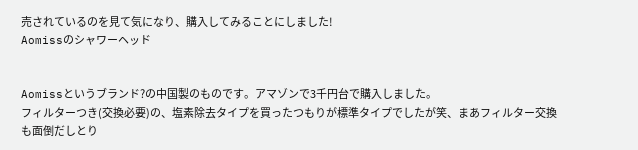売されているのを見て気になり、購入してみることにしました!
Aomissのシャワーヘッド


Aomissというブランド?の中国製のものです。アマゾンで3千円台で購入しました。
フィルターつき(交換必要)の、塩素除去タイプを買ったつもりが標準タイプでしたが笑、まあフィルター交換も面倒だしとり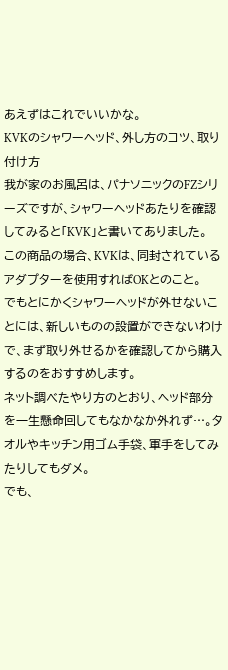あえずはこれでいいかな。
KVKのシャワーヘッド、外し方のコツ、取り付け方
我が家のお風呂は、パナソニックのFZシリーズですが、シャワーヘッドあたりを確認してみると「KVK」と書いてありました。
この商品の場合、KVKは、同封されているアダプターを使用すればOKとのこと。
でもとにかくシャワーヘッドが外せないことには、新しいものの設置ができないわけで、まず取り外せるかを確認してから購入するのをおすすめします。
ネット調べたやり方のとおり、ヘッド部分を一生懸命回してもなかなか外れず…。タオルやキッチン用ゴム手袋、軍手をしてみたりしてもダメ。
でも、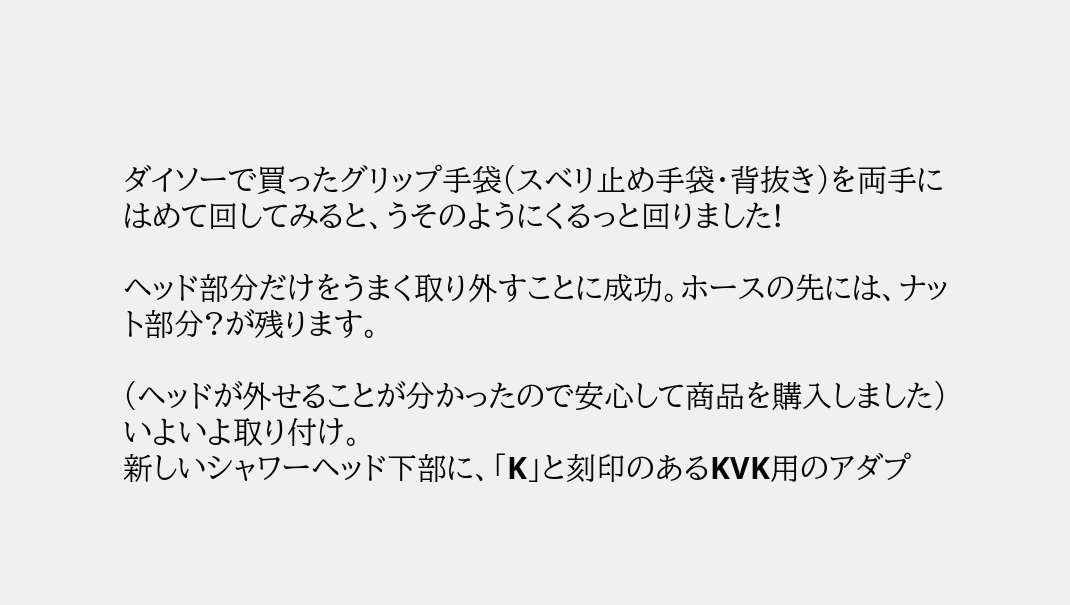ダイソーで買ったグリップ手袋(スベリ止め手袋・背抜き)を両手にはめて回してみると、うそのようにくるっと回りました!

ヘッド部分だけをうまく取り外すことに成功。ホースの先には、ナット部分?が残ります。

(ヘッドが外せることが分かったので安心して商品を購入しました)
いよいよ取り付け。
新しいシャワーヘッド下部に、「K」と刻印のあるKVK用のアダプ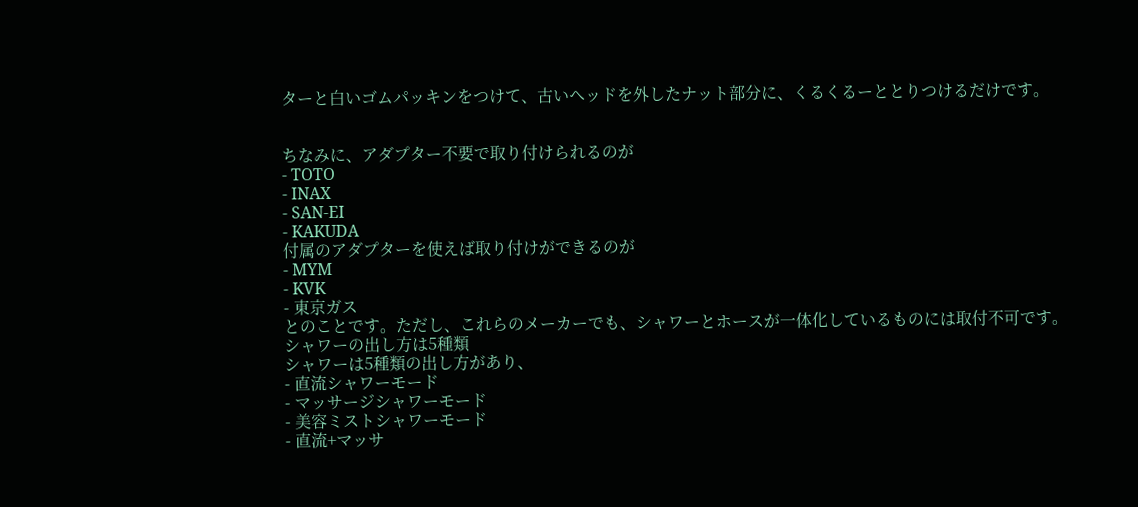ターと白いゴムパッキンをつけて、古いヘッドを外したナット部分に、くるくるーととりつけるだけです。


ちなみに、アダプター不要で取り付けられるのが
- TOTO
- INAX
- SAN-EI
- KAKUDA
付属のアダプターを使えば取り付けができるのが
- MYM
- KVK
- 東京ガス
とのことです。ただし、これらのメーカーでも、シャワーとホースが一体化しているものには取付不可です。
シャワーの出し方は5種類
シャワーは5種類の出し方があり、
- 直流シャワーモード
- マッサージシャワーモード
- 美容ミストシャワーモード
- 直流+マッサ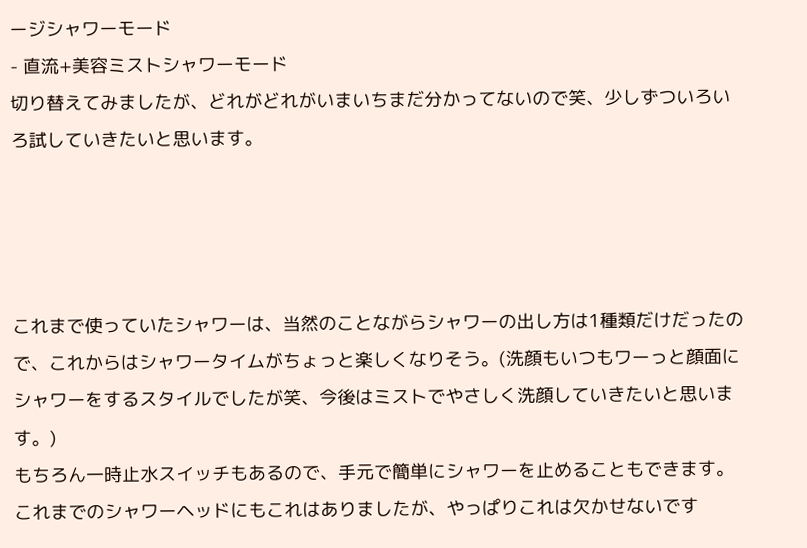ージシャワーモード
- 直流+美容ミストシャワーモード
切り替えてみましたが、どれがどれがいまいちまだ分かってないので笑、少しずついろいろ試していきたいと思います。




これまで使っていたシャワーは、当然のことながらシャワーの出し方は1種類だけだったので、これからはシャワータイムがちょっと楽しくなりそう。(洗顔もいつもワーっと顔面にシャワーをするスタイルでしたが笑、今後はミストでやさしく洗顔していきたいと思います。)
もちろん一時止水スイッチもあるので、手元で簡単にシャワーを止めることもできます。これまでのシャワーヘッドにもこれはありましたが、やっぱりこれは欠かせないです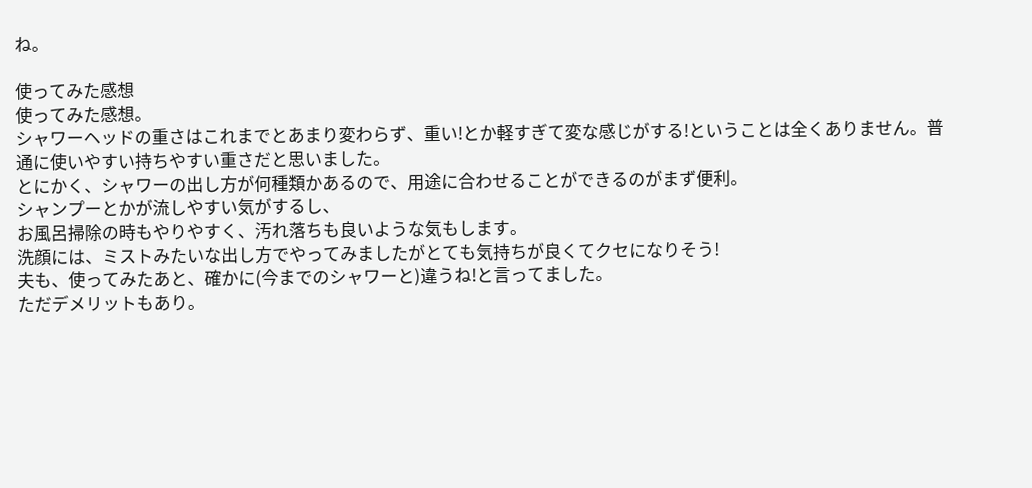ね。

使ってみた感想
使ってみた感想。
シャワーヘッドの重さはこれまでとあまり変わらず、重い!とか軽すぎて変な感じがする!ということは全くありません。普通に使いやすい持ちやすい重さだと思いました。
とにかく、シャワーの出し方が何種類かあるので、用途に合わせることができるのがまず便利。
シャンプーとかが流しやすい気がするし、
お風呂掃除の時もやりやすく、汚れ落ちも良いような気もします。
洗顔には、ミストみたいな出し方でやってみましたがとても気持ちが良くてクセになりそう!
夫も、使ってみたあと、確かに(今までのシャワーと)違うね!と言ってました。
ただデメリットもあり。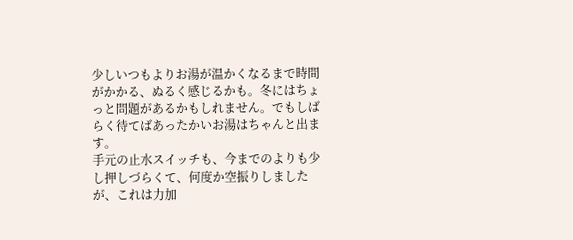少しいつもよりお湯が温かくなるまで時間がかかる、ぬるく感じるかも。冬にはちょっと問題があるかもしれません。でもしばらく待てばあったかいお湯はちゃんと出ます。
手元の止水スイッチも、今までのよりも少し押しづらくて、何度か空振りしましたが、これは力加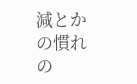減とかの慣れの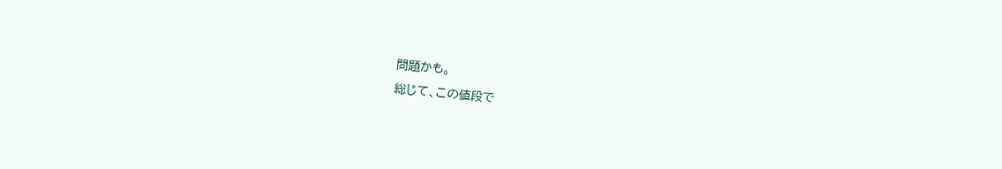問題かも。
総じて、この値段で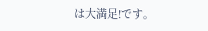は大満足!です。